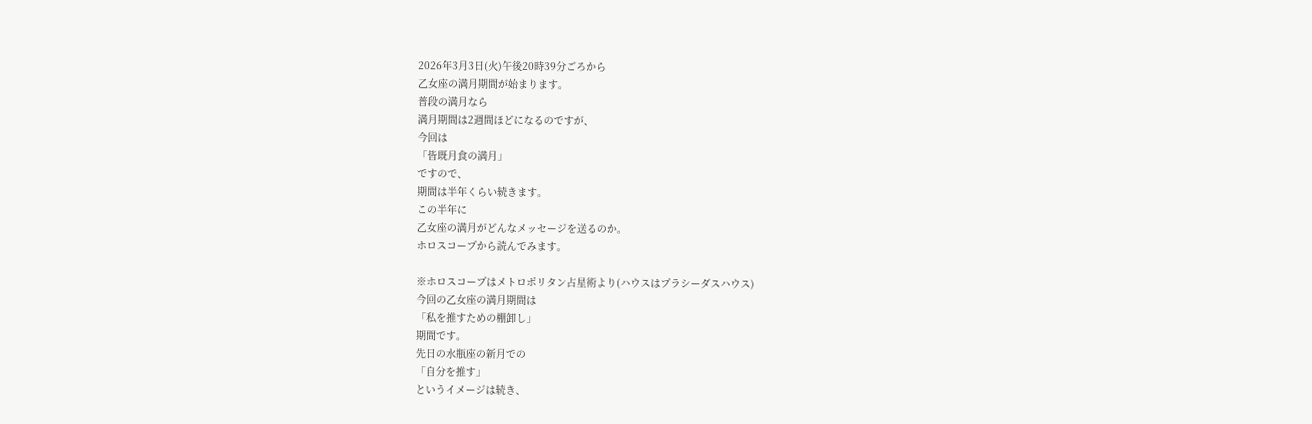2026年3月3日(火)午後20時39分ごろから
乙女座の満月期間が始まります。
普段の満月なら
満月期間は2週間ほどになるのですが、
今回は
「皆既月食の満月」
ですので、
期間は半年くらい続きます。
この半年に
乙女座の満月がどんなメッセージを送るのか。
ホロスコープから読んでみます。

※ホロスコープはメトロポリタン占星術より(ハウスはプラシーダスハウス)
今回の乙女座の満月期間は
「私を推すための棚卸し」
期間です。
先日の水瓶座の新月での
「自分を推す」
というイメージは続き、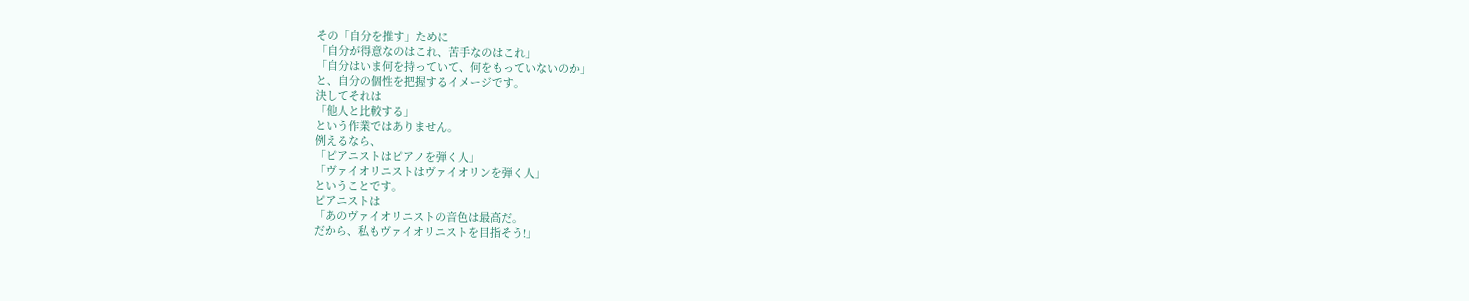その「自分を推す」ために
「自分が得意なのはこれ、苦手なのはこれ」
「自分はいま何を持っていて、何をもっていないのか」
と、自分の個性を把握するイメージです。
決してそれは
「他人と比較する」
という作業ではありません。
例えるなら、
「ピアニストはピアノを弾く人」
「ヴァイオリニストはヴァイオリンを弾く人」
ということです。
ピアニストは
「あのヴァイオリニストの音色は最高だ。
だから、私もヴァイオリニストを目指そう!」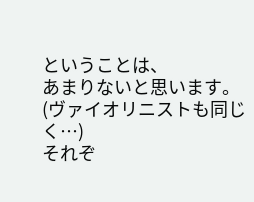ということは、
あまりないと思います。
(ヴァイオリニストも同じく…)
それぞ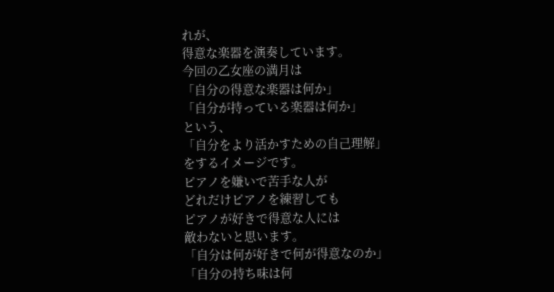れが、
得意な楽器を演奏しています。
今回の乙女座の満月は
「自分の得意な楽器は何か」
「自分が持っている楽器は何か」
という、
「自分をより活かすための自己理解」
をするイメージです。
ピアノを嫌いで苦手な人が
どれだけピアノを練習しても
ピアノが好きで得意な人には
敵わないと思います。
「自分は何が好きで何が得意なのか」
「自分の持ち味は何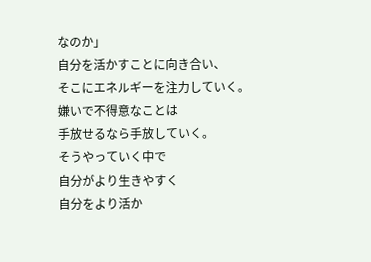なのか」
自分を活かすことに向き合い、
そこにエネルギーを注力していく。
嫌いで不得意なことは
手放せるなら手放していく。
そうやっていく中で
自分がより生きやすく
自分をより活か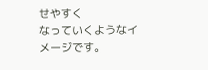せやすく
なっていくようなイメージです。